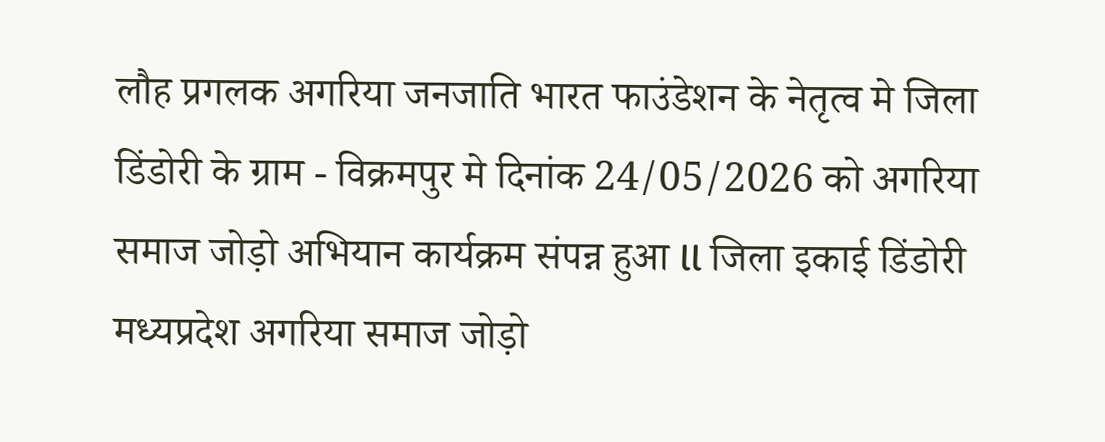लौह प्रगलक अगरिया जनजाति भारत फाउंडेशन के नेतृत्व मे जिला डिंडोरी के ग्राम - विक्रमपुर मे दिनांक 24/05/2026 को अगरिया समाज जोड़ो अभियान कार्यक्रम संपन्न हुआ ll जिला इकाई डिंडोरी मध्यप्रदेश अगरिया समाज जोड़ो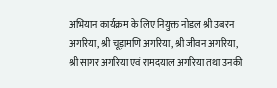अभियान कार्यक्रम के लिए नियुक्त नोडल श्री उबरन अगरिया, श्री चूड़ामणि अगरिया, श्री जीवन अगरिया, श्री सागर अगरिया एवं रामदयाल अगरिया तथा उनकी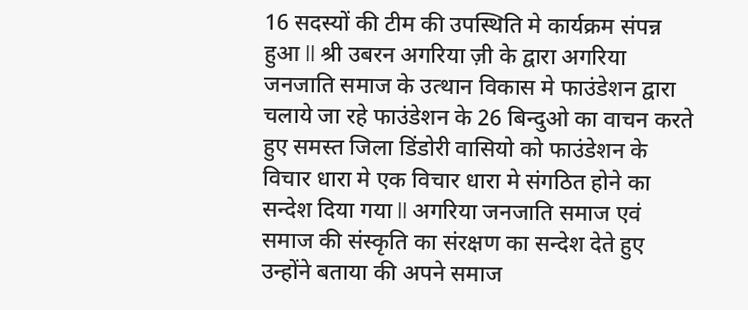16 सदस्यों की टीम की उपस्थिति मे कार्यक्रम संपन्न हुआ ll श्री उबरन अगरिया ज़ी के द्वारा अगरिया जनजाति समाज के उत्थान विकास मे फाउंडेशन द्वारा चलाये जा रहे फाउंडेशन के 26 बिन्दुओ का वाचन करते हुए समस्त जिला डिंडोरी वासियो को फाउंडेशन के विचार धारा मे एक विचार धारा मे संगठित होने का सन्देश दिया गया ll अगरिया जनजाति समाज एवं समाज की संस्कृति का संरक्षण का सन्देश देते हुए उन्होंने बताया की अपने समाज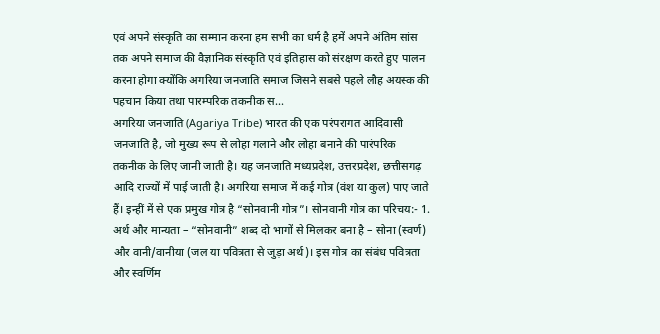एवं अपने संस्कृति का सम्मान करना हम सभी का धर्म है हमें अपने अंतिम सांस तक अपने समाज की वैज्ञानिक संस्कृति एवं इतिहास को संरक्षण करते हुए पालन करना होगा क्योंकि अगरिया जनजाति समाज जिसने सबसे पहले लौह अयस्क की पहचान किया तथा पारम्परिक तकनीक स...
अगरिया जनजाति (Agariya Tribe) भारत की एक परंपरागत आदिवासी जनजाति है, जो मुख्य रूप से लोहा गलाने और लोहा बनाने की पारंपरिक तकनीक के लिए जानी जाती है। यह जनजाति मध्यप्रदेश, उत्तरप्रदेश, छत्तीसगढ़ आदि राज्यों में पाई जाती है। अगरिया समाज में कई गोत्र (वंश या कुल) पाए जाते हैं। इन्हीं में से एक प्रमुख गोत्र है “सोनवानी गोत्र”। सोनवानी गोत्र का परिचय:- 1. अर्थ और मान्यता – “सोनवानी” शब्द दो भागों से मिलकर बना है – सोना (स्वर्ण) और वानी/वानीया (जल या पवित्रता से जुड़ा अर्थ)। इस गोत्र का संबंध पवित्रता और स्वर्णिम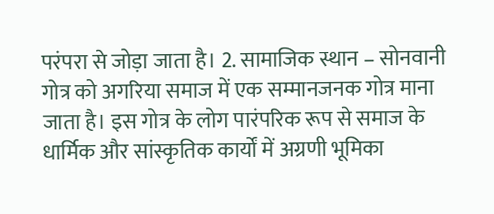परंपरा से जोड़ा जाता है। 2. सामाजिक स्थान – सोनवानी गोत्र को अगरिया समाज में एक सम्मानजनक गोत्र माना जाता है। इस गोत्र के लोग पारंपरिक रूप से समाज के धार्मिक और सांस्कृतिक कार्यों में अग्रणी भूमिका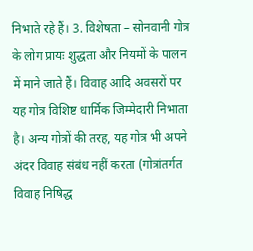निभाते रहे हैं। 3. विशेषता – सोनवानी गोत्र के लोग प्रायः शुद्धता और नियमों के पालन में माने जाते हैं। विवाह आदि अवसरों पर यह गोत्र विशिष्ट धार्मिक जिम्मेदारी निभाता है। अन्य गोत्रों की तरह, यह गोत्र भी अपने अंदर विवाह संबंध नहीं करता (गोत्रांतर्गत विवाह निषिद्ध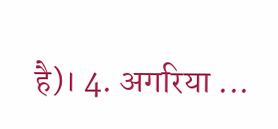है)। 4. अगरिया ...